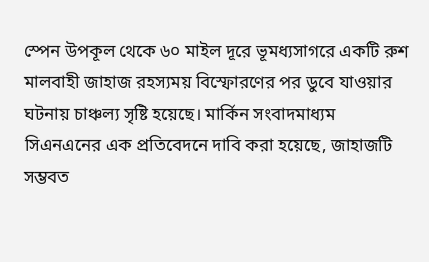স্পেন উপকূল থেকে ৬০ মাইল দূরে ভূমধ্যসাগরে একটি রুশ মালবাহী জাহাজ রহস্যময় বিস্ফোরণের পর ডুবে যাওয়ার ঘটনায় চাঞ্চল্য সৃষ্টি হয়েছে। মার্কিন সংবাদমাধ্যম সিএনএনের এক প্রতিবেদনে দাবি করা হয়েছে, জাহাজটি সম্ভবত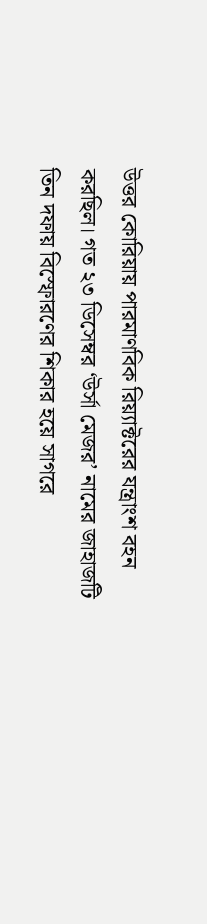উত্তর কোরিয়ায় পারমাণবিক রিয়্যাক্টরের যন্ত্রাংশ বহন করছিল। গত ২৩ ডিসেম্বর ‘উর্সা মেজর’ নামের জাহাজটি তিন দফায় বিস্ফোরণের শিকার হয়ে সাগরে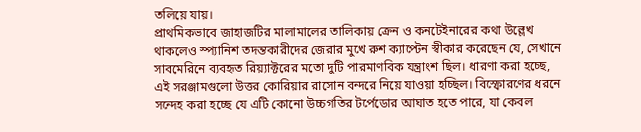তলিয়ে যায়।
প্রাথমিকভাবে জাহাজটির মালামালের তালিকায় ক্রেন ও কনটেইনারের কথা উল্লেখ থাকলেও স্প্যানিশ তদন্তকারীদের জেরার মুখে রুশ ক্যাপ্টেন স্বীকার করেছেন যে, সেখানে সাবমেরিনে ব্যবহৃত রিয়্যাক্টরের মতো দুটি পারমাণবিক যন্ত্রাংশ ছিল। ধারণা করা হচ্ছে, এই সরঞ্জামগুলো উত্তর কোরিয়ার রাসোন বন্দরে নিয়ে যাওয়া হচ্ছিল। বিস্ফোরণের ধরনে সন্দেহ করা হচ্ছে যে এটি কোনো উচ্চগতির টর্পেডোর আঘাত হতে পারে, যা কেবল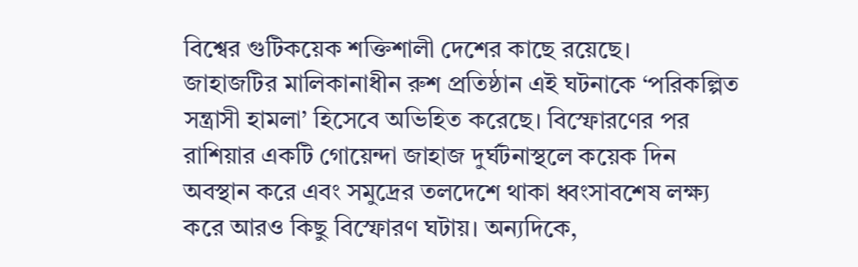বিশ্বের গুটিকয়েক শক্তিশালী দেশের কাছে রয়েছে।
জাহাজটির মালিকানাধীন রুশ প্রতিষ্ঠান এই ঘটনাকে ‘পরিকল্পিত সন্ত্রাসী হামলা’ হিসেবে অভিহিত করেছে। বিস্ফোরণের পর রাশিয়ার একটি গোয়েন্দা জাহাজ দুর্ঘটনাস্থলে কয়েক দিন অবস্থান করে এবং সমুদ্রের তলদেশে থাকা ধ্বংসাবশেষ লক্ষ্য করে আরও কিছু বিস্ফোরণ ঘটায়। অন্যদিকে,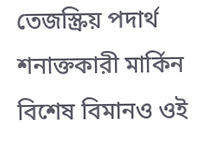তেজস্ক্রিয় পদার্থ শনাক্তকারী মার্কিন বিশেষ বিমানও ওই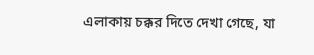এলাকায় চক্কর দিতে দেখা গেছে, যা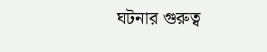ঘটনার গুরুত্ব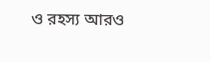ও রহস্য আরও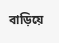বাড়িয়ে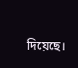দিয়েছে।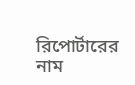রিপোর্টারের নাম